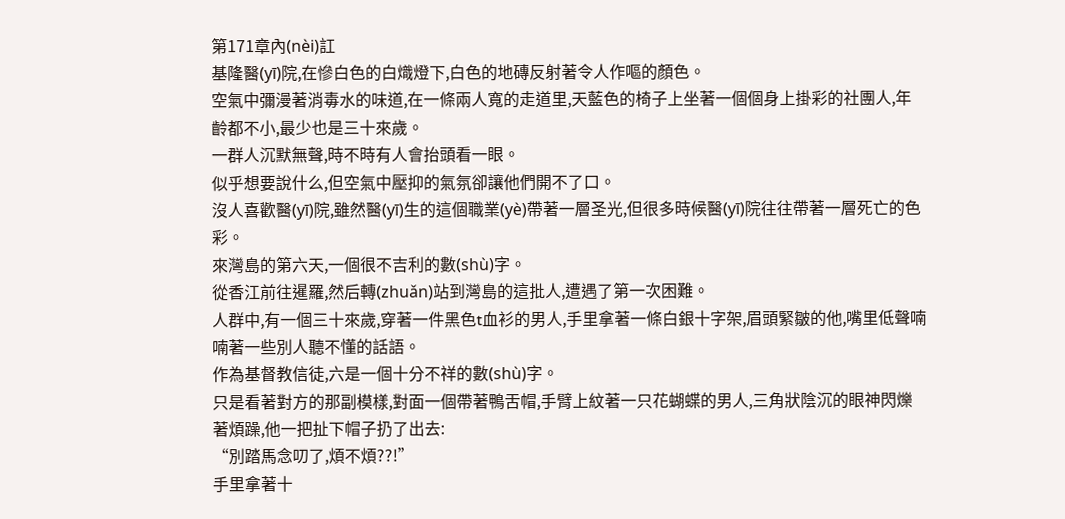第171章內(nèi)訌
基隆醫(yī)院,在慘白色的白熾燈下,白色的地磚反射著令人作嘔的顏色。
空氣中彌漫著消毒水的味道,在一條兩人寬的走道里,天藍色的椅子上坐著一個個身上掛彩的社團人,年齡都不小,最少也是三十來歲。
一群人沉默無聲,時不時有人會抬頭看一眼。
似乎想要說什么,但空氣中壓抑的氣氛卻讓他們開不了口。
沒人喜歡醫(yī)院,雖然醫(yī)生的這個職業(yè)帶著一層圣光,但很多時候醫(yī)院往往帶著一層死亡的色彩。
來灣島的第六天,一個很不吉利的數(shù)字。
從香江前往暹羅,然后轉(zhuǎn)站到灣島的這批人,遭遇了第一次困難。
人群中,有一個三十來歲,穿著一件黑色t血衫的男人,手里拿著一條白銀十字架,眉頭緊皺的他,嘴里低聲喃喃著一些別人聽不懂的話語。
作為基督教信徒,六是一個十分不祥的數(shù)字。
只是看著對方的那副模樣,對面一個帶著鴨舌帽,手臂上紋著一只花蝴蝶的男人,三角狀陰沉的眼神閃爍著煩躁,他一把扯下帽子扔了出去:
“別踏馬念叨了,煩不煩??!”
手里拿著十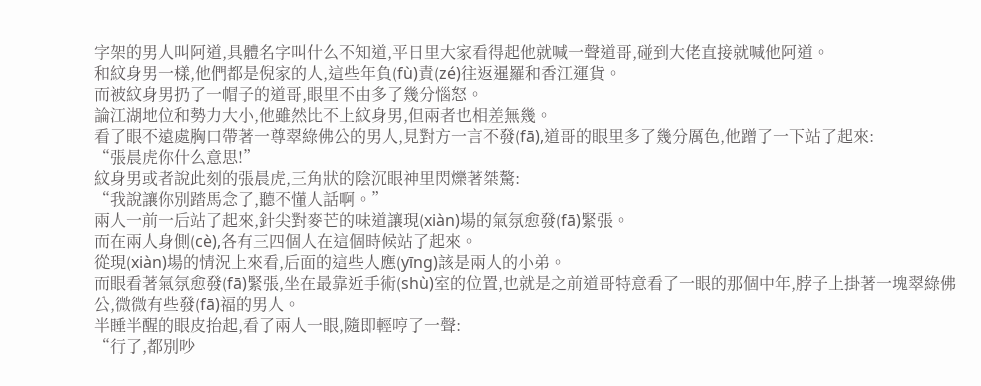字架的男人叫阿道,具體名字叫什么不知道,平日里大家看得起他就喊一聲道哥,碰到大佬直接就喊他阿道。
和紋身男一樣,他們都是倪家的人,這些年負(fù)責(zé)往返暹羅和香江運貨。
而被紋身男扔了一帽子的道哥,眼里不由多了幾分惱怒。
論江湖地位和勢力大小,他雖然比不上紋身男,但兩者也相差無幾。
看了眼不遠處胸口帶著一尊翠綠佛公的男人,見對方一言不發(fā),道哥的眼里多了幾分厲色,他蹭了一下站了起來:
“張晨虎你什么意思!”
紋身男或者說此刻的張晨虎,三角狀的陰沉眼神里閃爍著桀驁:
“我說讓你別踏馬念了,聽不懂人話啊。”
兩人一前一后站了起來,針尖對麥芒的味道讓現(xiàn)場的氣氛愈發(fā)緊張。
而在兩人身側(cè),各有三四個人在這個時候站了起來。
從現(xiàn)場的情況上來看,后面的這些人應(yīng)該是兩人的小弟。
而眼看著氣氛愈發(fā)緊張,坐在最靠近手術(shù)室的位置,也就是之前道哥特意看了一眼的那個中年,脖子上掛著一塊翠綠佛公,微微有些發(fā)福的男人。
半睡半醒的眼皮抬起,看了兩人一眼,隨即輕哼了一聲:
“行了,都別吵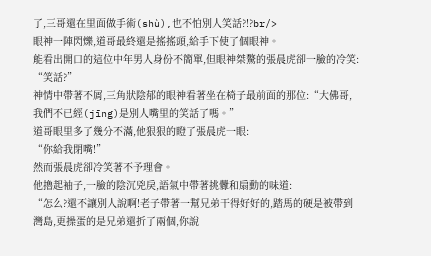了,三哥還在里面做手術(shù),也不怕別人笑話?!?br/>
眼神一陣閃爍,道哥最終還是搖搖頭,給手下使了個眼神。
能看出開口的這位中年男人身份不簡單,但眼神桀驁的張晨虎卻一臉的冷笑:
“笑話?”
神情中帶著不屑,三角狀陰郁的眼神看著坐在椅子最前面的那位:“大佛哥,我們不已經(jīng)是別人嘴里的笑話了嗎。”
道哥眼里多了幾分不滿,他狠狠的瞪了張晨虎一眼:
“你給我閉嘴!”
然而張晨虎卻冷笑著不予理會。
他擼起袖子,一臉的陰沉兇戾,語氣中帶著挑釁和扇動的味道:
“怎么?還不讓別人說啊!老子帶著一幫兄弟干得好好的,踏馬的硬是被帶到灣島,更操蛋的是兄弟還折了兩個,你說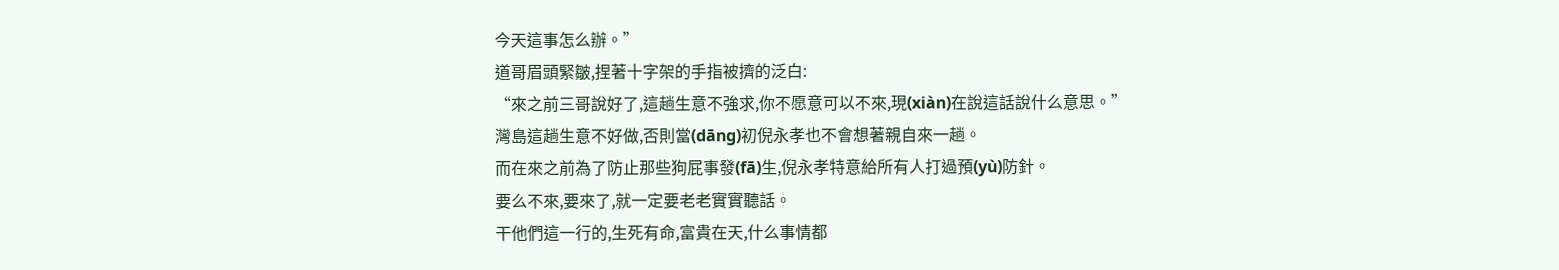今天這事怎么辦。”
道哥眉頭緊皺,捏著十字架的手指被擠的泛白:
“來之前三哥說好了,這趟生意不強求,你不愿意可以不來,現(xiàn)在說這話說什么意思。”
灣島這趟生意不好做,否則當(dāng)初倪永孝也不會想著親自來一趟。
而在來之前為了防止那些狗屁事發(fā)生,倪永孝特意給所有人打過預(yù)防針。
要么不來,要來了,就一定要老老實實聽話。
干他們這一行的,生死有命,富貴在天,什么事情都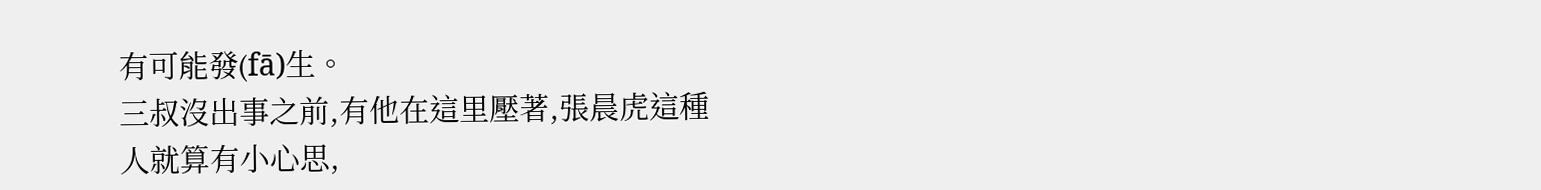有可能發(fā)生。
三叔沒出事之前,有他在這里壓著,張晨虎這種人就算有小心思,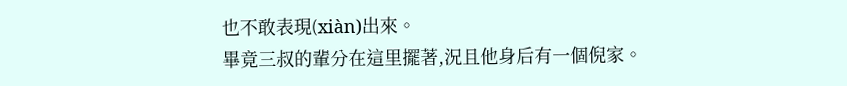也不敢表現(xiàn)出來。
畢竟三叔的輩分在這里擺著,況且他身后有一個倪家。